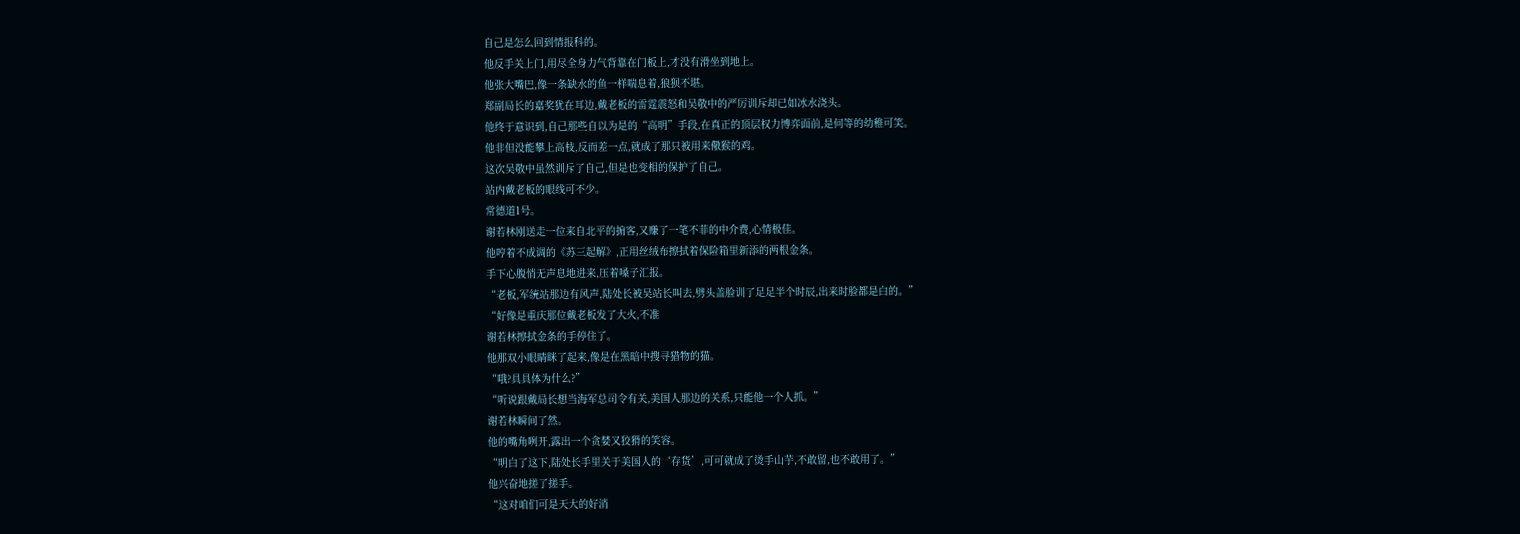自己是怎么回到情报科的。
他反手关上门,用尽全身力气背靠在门板上,才没有滑坐到地上。
他张大嘴巴,像一条缺水的鱼一样喘息着,狼狈不堪。
郑副局长的嘉奖犹在耳边,戴老板的雷霆震怒和吴敬中的严厉训斥却已如冰水浇头。
他终于意识到,自己那些自以为是的“高明”手段,在真正的顶层权力博弈面前,是何等的幼稚可笑。
他非但没能攀上高枝,反而差一点,就成了那只被用来儆猴的鸡。
这次吴敬中虽然训斥了自己,但是也变相的保护了自己。
站内戴老板的眼线可不少。
常德道1号。
谢若林刚送走一位来自北平的掮客,又赚了一笔不菲的中介费,心情极佳。
他哼着不成调的《苏三起解》,正用丝绒布擦拭着保险箱里新添的两根金条。
手下心腹悄无声息地进来,压着嗓子汇报。
“老板,军统站那边有风声,陆处长被吴站长叫去,劈头盖脸训了足足半个时辰,出来时脸都是白的。”
“好像是重庆那位戴老板发了大火,不准
谢若林擦拭金条的手停住了。
他那双小眼睛眯了起来,像是在黑暗中搜寻猎物的猫。
“哦?具具体为什么?”
“听说跟戴局长想当海军总司令有关,美国人那边的关系,只能他一个人抓。”
谢若林瞬间了然。
他的嘴角咧开,露出一个贪婪又狡猾的笑容。
“明白了这下,陆处长手里关于美国人的‘存货’,可可就成了烫手山芋,不敢留,也不敢用了。”
他兴奋地搓了搓手。
“这对咱们可是天大的好消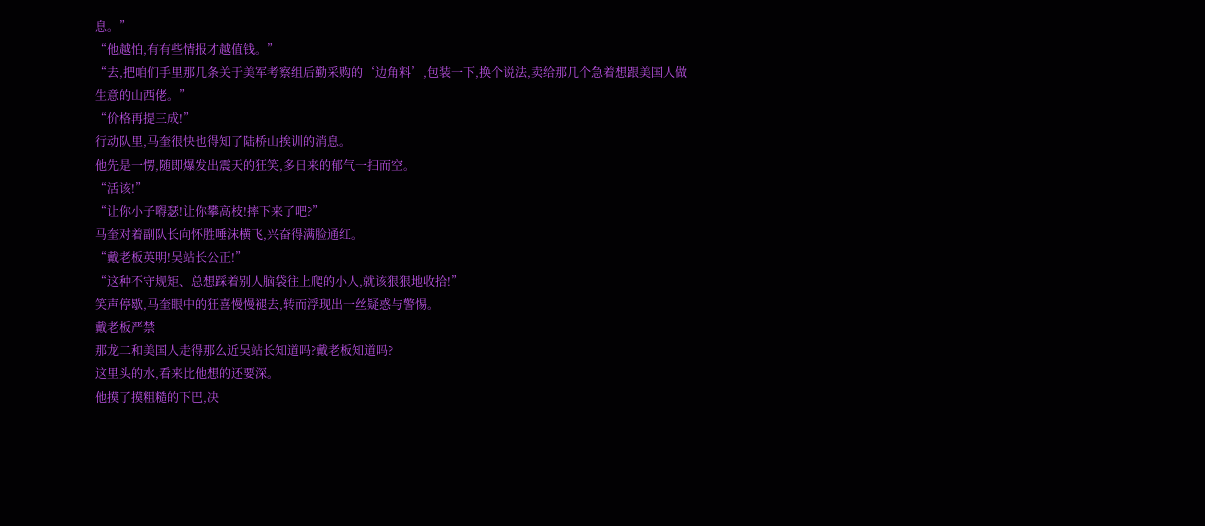息。”
“他越怕,有有些情报才越值钱。”
“去,把咱们手里那几条关于美军考察组后勤采购的‘边角料’,包装一下,换个说法,卖给那几个急着想跟美国人做生意的山西佬。”
“价格再提三成!”
行动队里,马奎很快也得知了陆桥山挨训的消息。
他先是一愣,随即爆发出震天的狂笑,多日来的郁气一扫而空。
“活该!”
“让你小子嘚瑟!让你攀高枝!摔下来了吧?”
马奎对着副队长向怀胜唾沫横飞,兴奋得满脸通红。
“戴老板英明!吴站长公正!”
“这种不守规矩、总想踩着别人脑袋往上爬的小人,就该狠狠地收拾!”
笑声停歇,马奎眼中的狂喜慢慢褪去,转而浮现出一丝疑惑与警惕。
戴老板严禁
那龙二和美国人走得那么近吴站长知道吗?戴老板知道吗?
这里头的水,看来比他想的还要深。
他摸了摸粗糙的下巴,决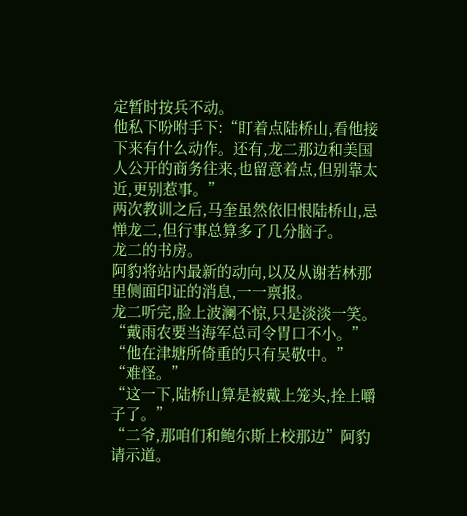定暂时按兵不动。
他私下吩咐手下:“盯着点陆桥山,看他接下来有什么动作。还有,龙二那边和美国人公开的商务往来,也留意着点,但别靠太近,更别惹事。”
两次教训之后,马奎虽然依旧恨陆桥山,忌惮龙二,但行事总算多了几分脑子。
龙二的书房。
阿豹将站内最新的动向,以及从谢若林那里侧面印证的消息,一一禀报。
龙二听完,脸上波澜不惊,只是淡淡一笑。
“戴雨农要当海军总司令胃口不小。”
“他在津塘所倚重的只有吴敬中。”
“难怪。”
“这一下,陆桥山算是被戴上笼头,拴上嚼子了。”
“二爷,那咱们和鲍尔斯上校那边”阿豹请示道。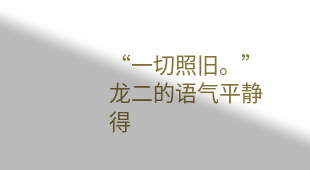“一切照旧。”
龙二的语气平静得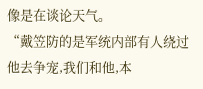像是在谈论天气。
“戴笠防的是军统内部有人绕过他去争宠,我们和他,本